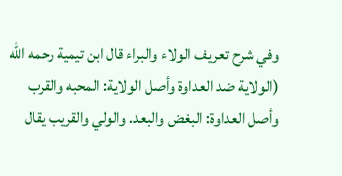وفي شرح تعريف الولاء والبراء قال ابن تيمية رحمه الله
(الولاية ضد العداوة وأصل الولاية: المحبه والقرب وأصل العداوة: البغض والبعد. والولي والقريب يقال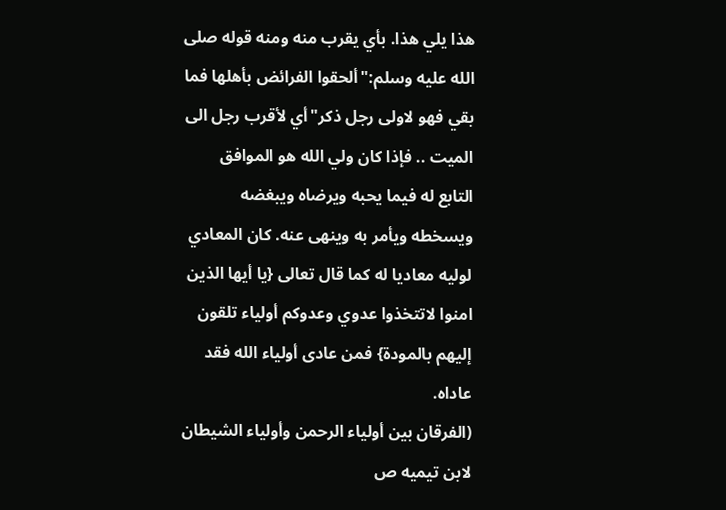هذا يلي هذا. بأي يقرب منه ومنه قوله صلى الله عليه وسلم:"ألحقوا الفرائض بأهلها فما بقي فهو لاولى رجل ذكر"أي لأقرب رجل الى الميت .. فإذا كان ولي الله هو الموافق التابع له فيما يحبه ويرضاه ويبغضه ويسخطه ويأمر به وينهى عنه. كان المعادي لوليه معاديا له كما قال تعالى {يا أيها الذين امنوا لاتتخذوا عدوي وعدوكم أولياء تلقون إليهم بالمودة} فمن عادى أولياء الله فقد عاداه.
(الفرقان بين أولياء الرحمن وأولياء الشيطان لابن تيميه ص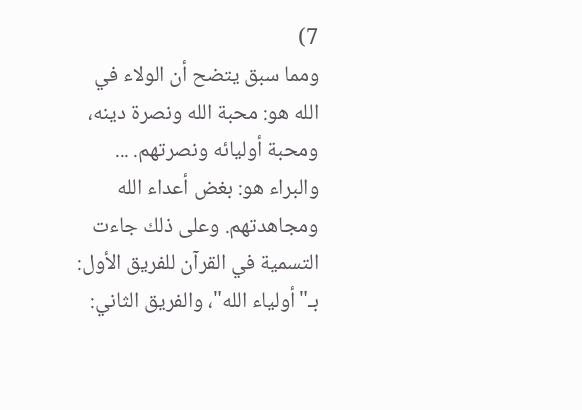7)
ومما سبق يتضح أن الولاء في الله هو: محبة الله ونصرة دينه، ومحبة أوليائه ونصرتهم. ... والبراء هو: بغض أعداء الله ومجاهدتهم. وعلى ذلك جاءت التسمية في القرآن للفريق الأول: بـ"أولياء الله"، والفريق الثاني: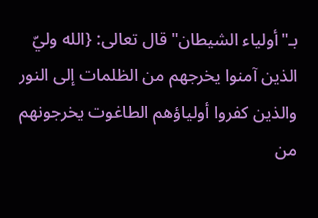بـ"أولياء الشيطان"قال تعالى: {الله وليّ الذين آمنوا يخرجهم من الظلمات إلى النور والذين كفروا أولياؤهم الطاغوت يخرجونهم من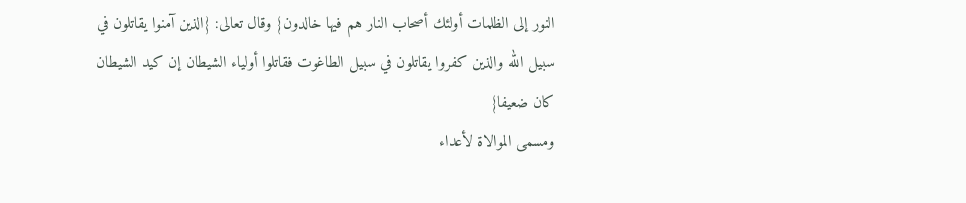النور إلى الظلمات أولئك أصحاب النار هم فيها خالدون} وقال تعالى: {الذين آمنوا يقاتلون في سبيل الله والذين كفروا يقاتلون في سبيل الطاغوت فقاتلوا أولياء الشيطان إن كيد الشيطان كان ضعيفا}
ومسمى الموالاة لأعداء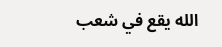الله يقع في شعب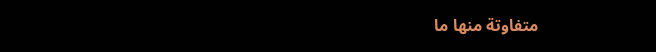متفاوتة منها ما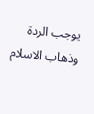يوجب الردة وذهاب الاسلام